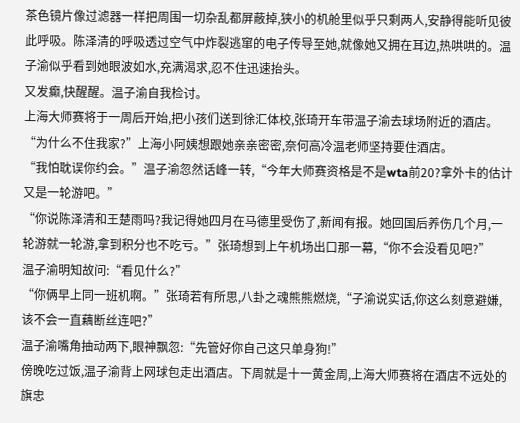茶色镜片像过滤器一样把周围一切杂乱都屏蔽掉,狭小的机舱里似乎只剩两人,安静得能听见彼此呼吸。陈泽清的呼吸透过空气中炸裂逃窜的电子传导至她,就像她又拥在耳边,热哄哄的。温子渝似乎看到她眼波如水,充满渴求,忍不住迅速抬头。
又发癫,快醒醒。温子渝自我检讨。
上海大师赛将于一周后开始,把小孩们送到徐汇体校,张琦开车带温子渝去球场附近的酒店。
“为什么不住我家?”上海小阿姨想跟她亲亲密密,奈何高冷温老师坚持要住酒店。
“我怕耽误你约会。”温子渝忽然话峰一转,“今年大师赛资格是不是wta前20?拿外卡的估计又是一轮游吧。”
“你说陈泽清和王楚雨吗?我记得她四月在马德里受伤了,新闻有报。她回国后养伤几个月,一轮游就一轮游,拿到积分也不吃亏。”张琦想到上午机场出口那一幕,“你不会没看见吧?”
温子渝明知故问:“看见什么?”
“你俩早上同一班机啊。”张琦若有所思,八卦之魂熊熊燃烧,“子渝说实话,你这么刻意避嫌,该不会一直藕断丝连吧?”
温子渝嘴角抽动两下,眼神飘忽:“先管好你自己这只单身狗!”
傍晚吃过饭,温子渝背上网球包走出酒店。下周就是十一黄金周,上海大师赛将在酒店不远处的旗忠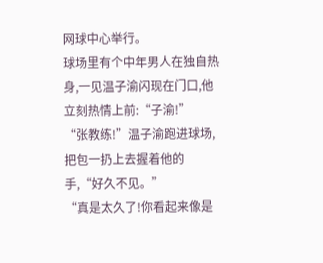网球中心举行。
球场里有个中年男人在独自热身,一见温子渝闪现在门口,他立刻热情上前:“子渝!”
“张教练!”温子渝跑进球场,把包一扔上去握着他的手,“好久不见。”
“真是太久了!你看起来像是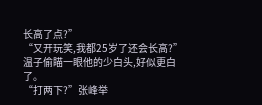长高了点?”
“又开玩笑,我都25岁了还会长高?”温子偷瞄一眼他的少白头,好似更白了。
“打两下?”张峰举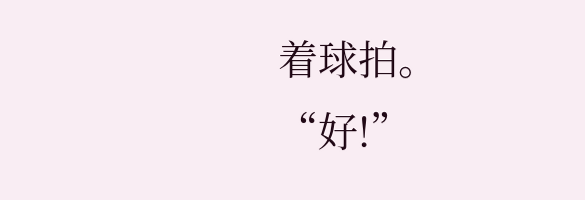着球拍。
“好!”